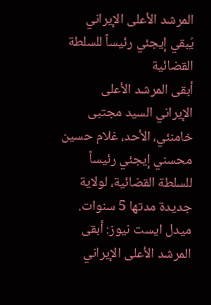المرشد الأعلى الإيراني يُبقي إيجئي رئيساً للسلطة القضائية
أبقى المرشد الأعلى الإيراني السيد مجتبى خامنئي، الأحد، غلام حسين محسني إيجئي رئيساً للسلطة القضائية، لولاية جديدة مدتها 5 سنوات.
ميدل ايست نيوز: أبقى المرشد الأعلى الإيراني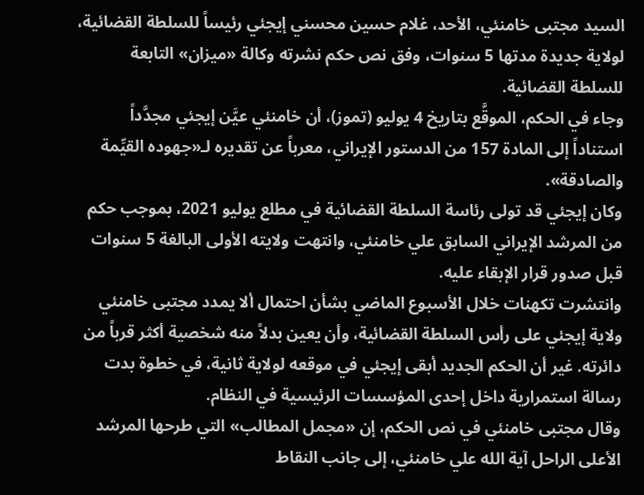السيد مجتبى خامنئي، الأحد، غلام حسين محسني إيجئي رئيساً للسلطة القضائية، لولاية جديدة مدتها 5 سنوات، وفق نص حكم نشرته وكالة «ميزان» التابعة للسلطة القضائية.
وجاء في الحكم، الموقَّع بتاريخ 4 يوليو (تموز)، أن خامنئي عيَّن إيجئي مجدَّداً استناداً إلى المادة 157 من الدستور الإيراني، معرباً عن تقديره لـ«جهوده القيِّمة والصادقة».
وكان إيجئي قد تولى رئاسة السلطة القضائية في مطلع يوليو 2021، بموجب حكم من المرشد الإيراني السابق علي خامنئي، وانتهت ولايته الأولى البالغة 5 سنوات قبل صدور قرار الإبقاء عليه.
وانتشرت تكهنات خلال الأسبوع الماضي بشأن احتمال ألا يمدد مجتبى خامنئي ولاية إيجئي على رأس السلطة القضائية، وأن يعين بدلاً منه شخصية أكثر قرباً من دائرته. غير أن الحكم الجديد أبقى إيجئي في موقعه لولاية ثانية، في خطوة بدت رسالة استمرارية داخل إحدى المؤسسات الرئيسية في النظام.
وقال مجتبى خامنئي في نص الحكم، إن «مجمل المطالب» التي طرحها المرشد الأعلى الراحل آية الله علي خامنئي، إلى جانب النقاط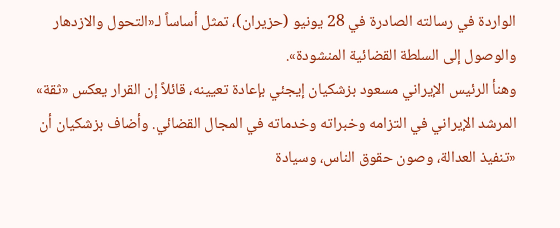الواردة في رسالته الصادرة في 28 يونيو (حزيران)، تمثل أساساً لـ«التحول والازدهار والوصول إلى السلطة القضائية المنشودة».
وهنأ الرئيس الإيراني مسعود بزشكيان إيجئي بإعادة تعيينه، قائلاً إن القرار يعكس «ثقة» المرشد الإيراني في التزامه وخبراته وخدماته في المجال القضائي. وأضاف بزشكيان أن «تنفيذ العدالة، وصون حقوق الناس، وسيادة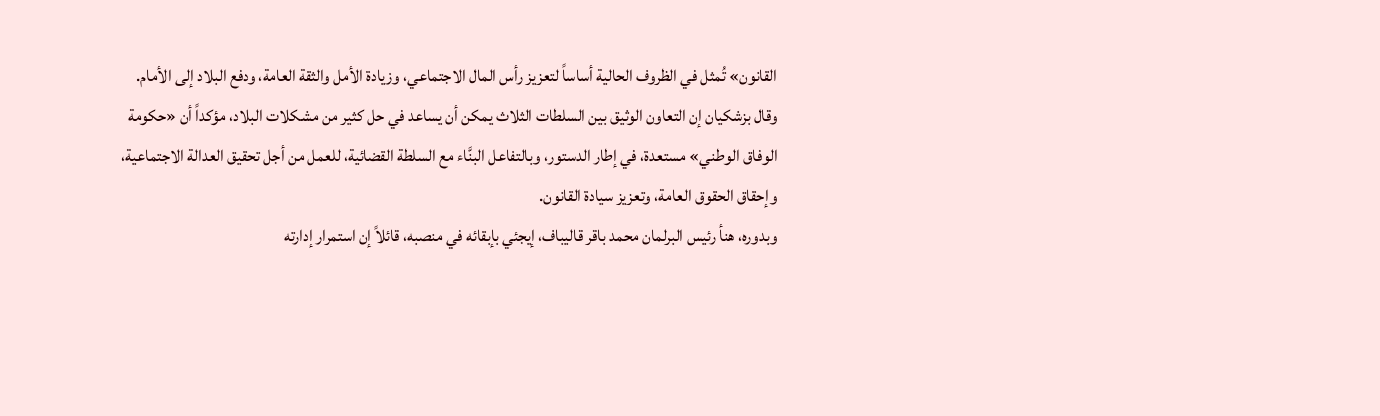القانون» تُمثل في الظروف الحالية أساساً لتعزيز رأس المال الاجتماعي، وزيادة الأمل والثقة العامة، ودفع البلاد إلى الأمام.
وقال بزشكيان إن التعاون الوثيق بين السلطات الثلاث يمكن أن يساعد في حل كثير من مشكلات البلاد، مؤكداً أن «حكومة الوفاق الوطني» مستعدة، في إطار الدستور، وبالتفاعل البنَّاء مع السلطة القضائية، للعمل من أجل تحقيق العدالة الاجتماعية، وإحقاق الحقوق العامة، وتعزيز سيادة القانون.
وبدوره، هنأ رئيس البرلمان محمد باقر قاليباف، إيجئي بإبقائه في منصبه، قائلاً إن استمرار إدارته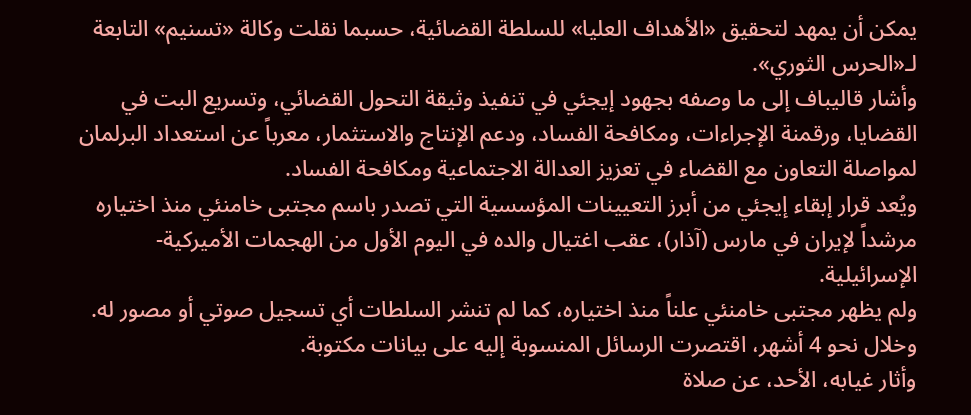يمكن أن يمهد لتحقيق «الأهداف العليا» للسلطة القضائية، حسبما نقلت وكالة «تسنيم» التابعة لـ«الحرس الثوري».
وأشار قاليباف إلى ما وصفه بجهود إيجئي في تنفيذ وثيقة التحول القضائي، وتسريع البت في القضايا، ورقمنة الإجراءات، ومكافحة الفساد، ودعم الإنتاج والاستثمار، معرباً عن استعداد البرلمان لمواصلة التعاون مع القضاء في تعزيز العدالة الاجتماعية ومكافحة الفساد.
ويُعد قرار إبقاء إيجئي من أبرز التعيينات المؤسسية التي تصدر باسم مجتبى خامنئي منذ اختياره مرشداً لإيران في مارس (آذار)، عقب اغتيال والده في اليوم الأول من الهجمات الأميركية- الإسرائيلية.
ولم يظهر مجتبى خامنئي علناً منذ اختياره، كما لم تنشر السلطات أي تسجيل صوتي أو مصور له. وخلال نحو 4 أشهر، اقتصرت الرسائل المنسوبة إليه على بيانات مكتوبة.
وأثار غيابه، الأحد، عن صلاة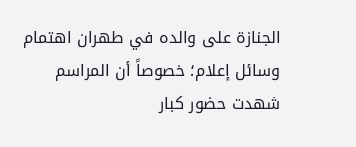الجنازة على والده في طهران اهتمام وسائل إعلام؛ خصوصاً أن المراسم شهدت حضور كبار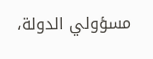مسؤولي الدولة،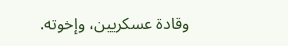وقادة عسكريين، وإخوته.